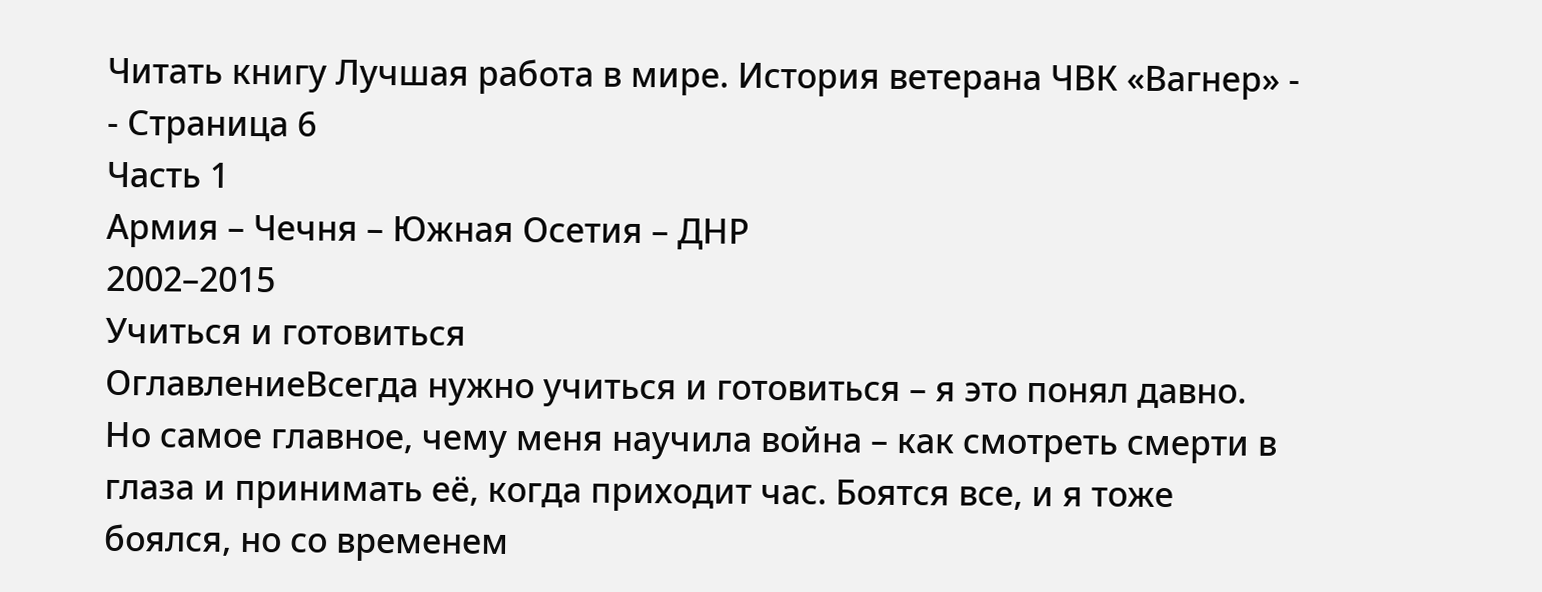Читать книгу Лучшая работа в мире. История ветерана ЧВК «Вагнер» - - Страница 6
Часть 1
Армия – Чечня – Южная Осетия – ДНР
2002–2015
Учиться и готовиться
ОглавлениеВсегда нужно учиться и готовиться – я это понял давно. Но самое главное, чему меня научила война – как смотреть смерти в глаза и принимать её, когда приходит час. Боятся все, и я тоже боялся, но со временем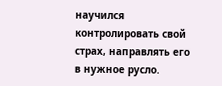научился контролировать свой страх, направлять его в нужное русло.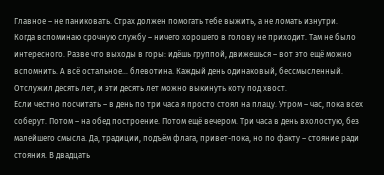Главное – не паниковать. Страх должен помогать тебе выжить, а не ломать изнутри.
Когда вспоминаю срочную службу – ничего хорошего в голову не приходит. Там не было интересного. Разве что выходы в горы: идёшь группой, движешься – вот это ещё можно вспомнить. А всё остальное… блевотина. Каждый день одинаковый, бессмысленный. Отслужил десять лет, и эти десять лет можно выкинуть коту под хвост.
Если честно посчитать – в день по три часа я просто стоял на плацу. Утром – час, пока всех соберут. Потом – на обед построение. Потом ещё вечером. Три часа в день вхолостую, без малейшего смысла. Да, традиции, подъём флага, привет-пока, но по факту – стояние ради стояния. В двадцать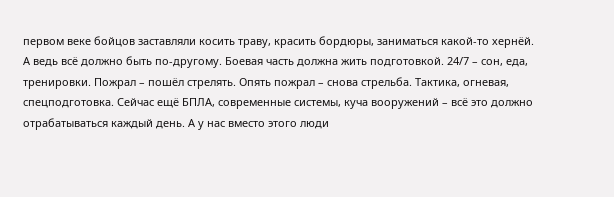первом веке бойцов заставляли косить траву, красить бордюры, заниматься какой-то хернёй.
А ведь всё должно быть по-другому. Боевая часть должна жить подготовкой. 24/7 – сон, еда, тренировки. Пожрал – пошёл стрелять. Опять пожрал – снова стрельба. Тактика, огневая, спецподготовка. Сейчас ещё БПЛА, современные системы, куча вооружений – всё это должно отрабатываться каждый день. А у нас вместо этого люди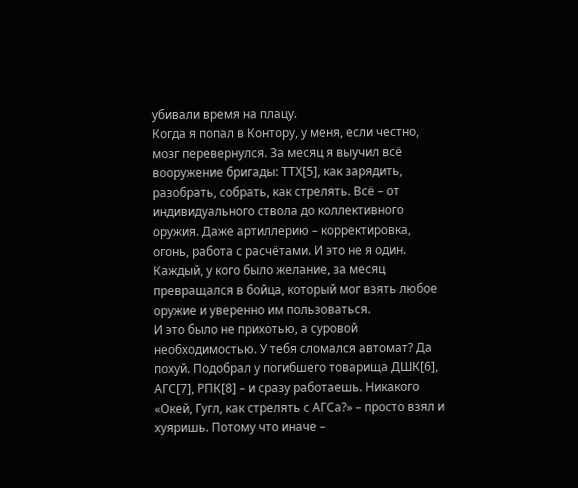убивали время на плацу.
Когда я попал в Контору, у меня, если честно, мозг перевернулся. За месяц я выучил всё вооружение бригады: ТТХ[5], как зарядить, разобрать, собрать, как стрелять. Всё – от индивидуального ствола до коллективного оружия. Даже артиллерию – корректировка, огонь, работа с расчётами. И это не я один. Каждый, у кого было желание, за месяц превращался в бойца, который мог взять любое оружие и уверенно им пользоваться.
И это было не прихотью, а суровой необходимостью. У тебя сломался автомат? Да похуй. Подобрал у погибшего товарища ДШК[6], АГС[7], РПК[8] – и сразу работаешь. Никакого «Окей, Гугл, как стрелять с АГСа?» – просто взял и хуяришь. Потому что иначе –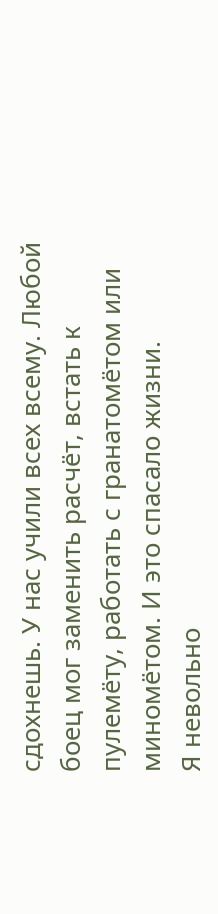сдохнешь. У нас учили всех всему. Любой боец мог заменить расчёт, встать к пулемёту, работать с гранатомётом или миномётом. И это спасало жизни.
Я невольно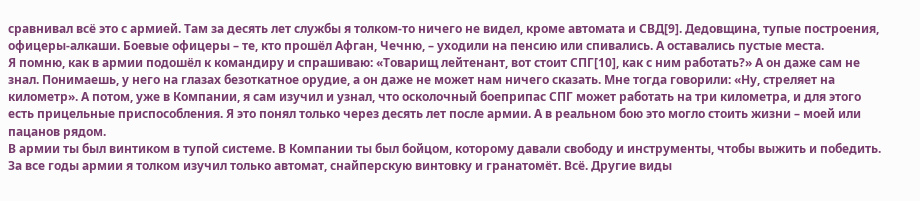сравнивал всё это с армией. Там за десять лет службы я толком-то ничего не видел, кроме автомата и СВД[9]. Дедовщина, тупые построения, офицеры-алкаши. Боевые офицеры – те, кто прошёл Афган, Чечню, – уходили на пенсию или спивались. А оставались пустые места.
Я помню, как в армии подошёл к командиру и спрашиваю: «Товарищ лейтенант, вот стоит СПГ[10], как с ним работать?» А он даже сам не знал. Понимаешь, у него на глазах безоткатное орудие, а он даже не может нам ничего сказать. Мне тогда говорили: «Ну, стреляет на километр». А потом, уже в Компании, я сам изучил и узнал, что осколочный боеприпас СПГ может работать на три километра, и для этого есть прицельные приспособления. Я это понял только через десять лет после армии. А в реальном бою это могло стоить жизни – моей или пацанов рядом.
В армии ты был винтиком в тупой системе. В Компании ты был бойцом, которому давали свободу и инструменты, чтобы выжить и победить.
За все годы армии я толком изучил только автомат, снайперскую винтовку и гранатомёт. Всё. Другие виды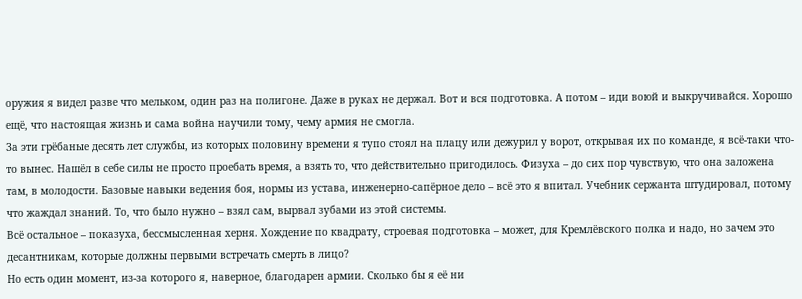оружия я видел разве что мельком, один раз на полигоне. Даже в руках не держал. Вот и вся подготовка. А потом – иди воюй и выкручивайся. Хорошо ещё, что настоящая жизнь и сама война научили тому, чему армия не смогла.
За эти грёбаные десять лет службы, из которых половину времени я тупо стоял на плацу или дежурил у ворот, открывая их по команде, я всё-таки что-то вынес. Нашёл в себе силы не просто проебать время, а взять то, что действительно пригодилось. Физуха – до сих пор чувствую, что она заложена там, в молодости. Базовые навыки ведения боя, нормы из устава, инженерно-сапёрное дело – всё это я впитал. Учебник сержанта штудировал, потому что жаждал знаний. То, что было нужно – взял сам, вырвал зубами из этой системы.
Всё остальное – показуха, бессмысленная херня. Хождение по квадрату, строевая подготовка – может, для Кремлёвского полка и надо, но зачем это десантникам, которые должны первыми встречать смерть в лицо?
Но есть один момент, из-за которого я, наверное, благодарен армии. Сколько бы я её ни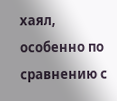хаял, особенно по сравнению с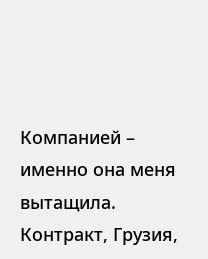Компанией – именно она меня вытащила. Контракт, Грузия,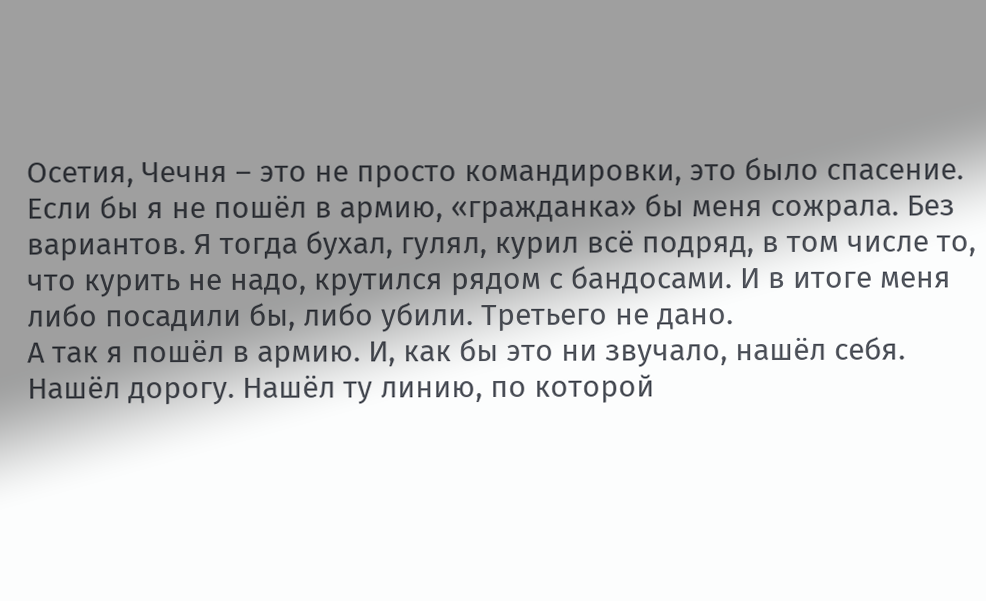Осетия, Чечня – это не просто командировки, это было спасение. Если бы я не пошёл в армию, «гражданка» бы меня сожрала. Без вариантов. Я тогда бухал, гулял, курил всё подряд, в том числе то, что курить не надо, крутился рядом с бандосами. И в итоге меня либо посадили бы, либо убили. Третьего не дано.
А так я пошёл в армию. И, как бы это ни звучало, нашёл себя. Нашёл дорогу. Нашёл ту линию, по которой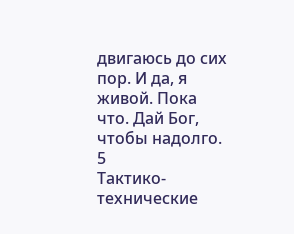двигаюсь до сих пор. И да, я живой. Пока что. Дай Бог, чтобы надолго.
5
Тактико-технические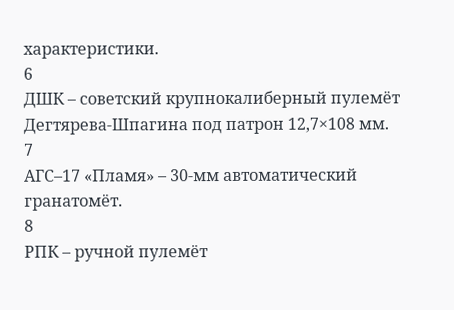характеристики.
6
ДШК – советский крупнокалиберный пулемёт Дегтярева-Шпагина под патрон 12,7×108 мм.
7
АГС–17 «Пламя» – 30-мм автоматический гранатомёт.
8
РПК – ручной пулемёт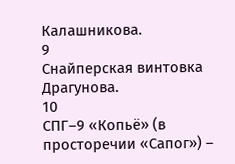Калашникова.
9
Снайперская винтовка Драгунова.
10
СПГ–9 «Копьё» (в просторечии «Сапог») –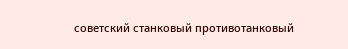советский станковый противотанковый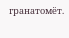гранатомёт.